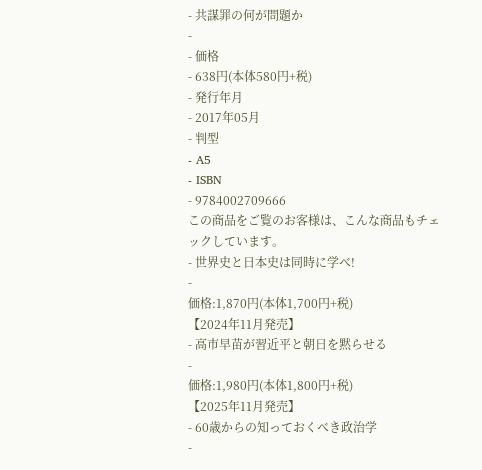- 共謀罪の何が問題か
-
- 価格
- 638円(本体580円+税)
- 発行年月
- 2017年05月
- 判型
- A5
- ISBN
- 9784002709666
この商品をご覧のお客様は、こんな商品もチェックしています。
- 世界史と日本史は同時に学べ!
-
価格:1,870円(本体1,700円+税)
【2024年11月発売】
- 高市早苗が習近平と朝日を黙らせる
-
価格:1,980円(本体1,800円+税)
【2025年11月発売】
- 60歳からの知っておくべき政治学
-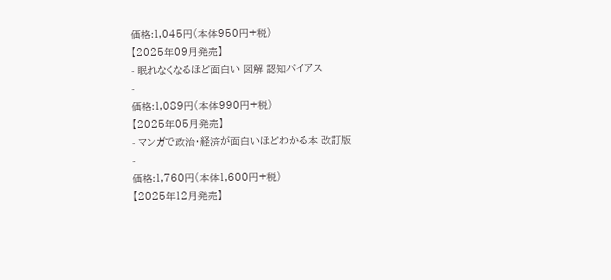価格:1,045円(本体950円+税)
【2025年09月発売】
- 眠れなくなるほど面白い 図解 認知バイアス
-
価格:1,089円(本体990円+税)
【2025年05月発売】
- マンガで政治・経済が面白いほどわかる本 改訂版
-
価格:1,760円(本体1,600円+税)
【2025年12月発売】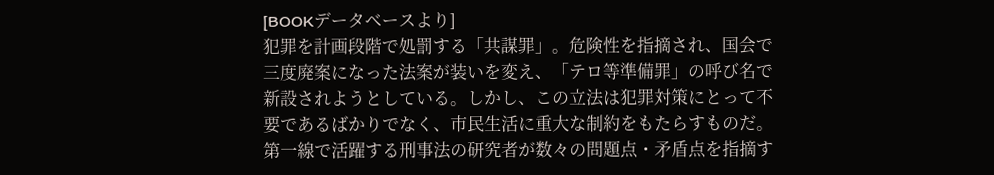[BOOKデータベースより]
犯罪を計画段階で処罰する「共謀罪」。危険性を指摘され、国会で三度廃案になった法案が装いを変え、「テロ等準備罪」の呼び名で新設されようとしている。しかし、この立法は犯罪対策にとって不要であるばかりでなく、市民生活に重大な制約をもたらすものだ。第一線で活躍する刑事法の研究者が数々の問題点・矛盾点を指摘す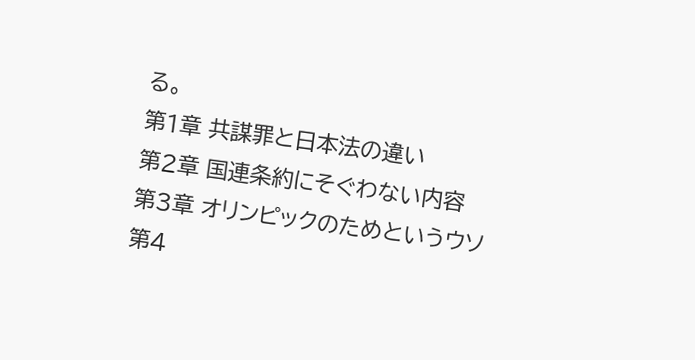る。
第1章 共謀罪と日本法の違い
第2章 国連条約にそぐわない内容
第3章 オリンピックのためというウソ
第4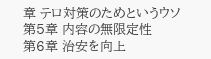章 テロ対策のためというウソ
第5章 内容の無限定性
第6章 治安を向上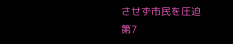させず市民を圧迫
第7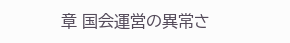章 国会運営の異常さ